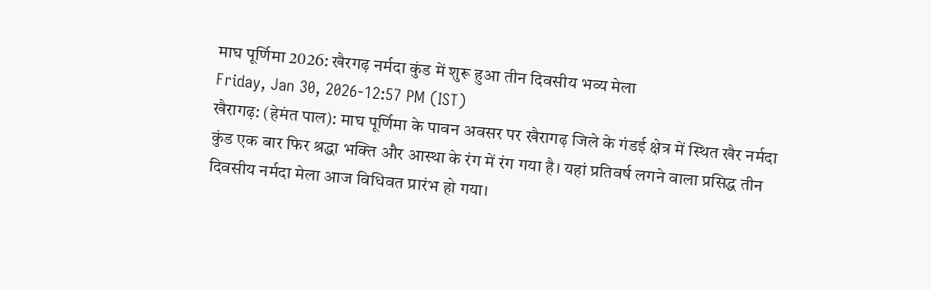माघ पूर्णिमा 2026: खैरगढ़ नर्मदा कुंड में शुरू हुआ तीन दिवसीय भव्य मेला
Friday, Jan 30, 2026-12:57 PM (IST)
खैरागढ़: (हेमंत पाल): माघ पूर्णिमा के पावन अवसर पर खैरागढ़ जिले के गंडई क्षेत्र में स्थित खैर नर्मदा कुंड एक बार फिर श्रद्धा भक्ति और आस्था के रंग में रंग गया है। यहां प्रतिवर्ष लगने वाला प्रसिद्ध तीन दिवसीय नर्मदा मेला आज विधिवत प्रारंभ हो गया।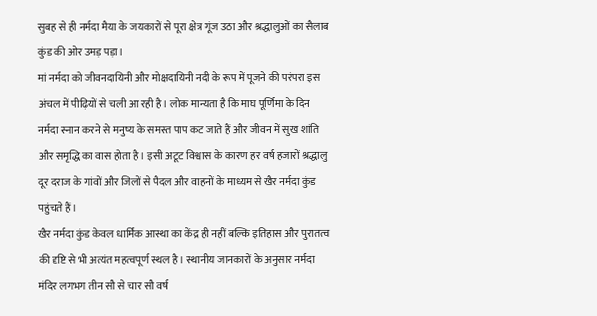सुबह से ही नर्मदा मैया के जयकारों से पूरा क्षेत्र गूंज उठा और श्रद्धालुओं का सैलाब कुंड की ओर उमड़ पड़ा।
मां नर्मदा को जीवनदायिनी और मोक्षदायिनी नदी के रूप में पूजने की परंपरा इस अंचल में पीढ़ियों से चली आ रही है। लोक मान्यता है कि माघ पूर्णिमा के दिन नर्मदा स्नान करने से मनुष्य के समस्त पाप कट जाते हैं और जीवन में सुख शांति और समृद्धि का वास होता है। इसी अटूट विश्वास के कारण हर वर्ष हजारों श्रद्धालु दूर दराज के गांवों और जिलों से पैदल और वाहनों के माध्यम से खैर नर्मदा कुंड पहुंचते हैं।
खैर नर्मदा कुंड केवल धार्मिक आस्था का केंद्र ही नहीं बल्कि इतिहास और पुरातत्व की दृष्टि से भी अत्यंत महत्वपूर्ण स्थल है। स्थानीय जानकारों के अनुसार नर्मदा मंदिर लगभग तीन सौ से चार सौ वर्ष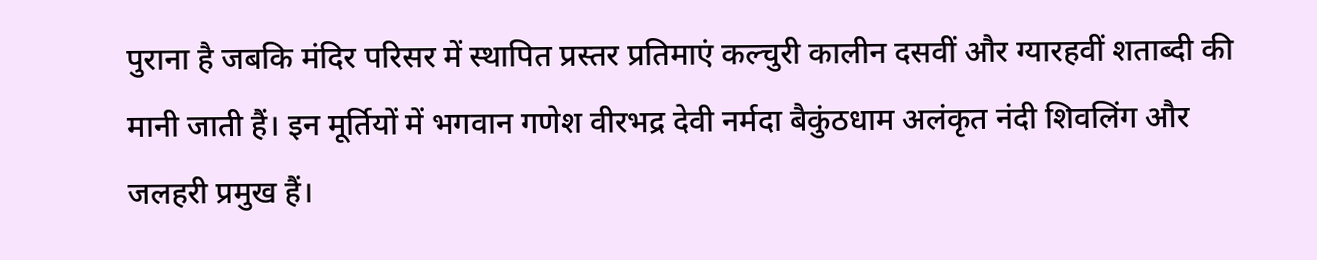पुराना है जबकि मंदिर परिसर में स्थापित प्रस्तर प्रतिमाएं कल्चुरी कालीन दसवीं और ग्यारहवीं शताब्दी की मानी जाती हैं। इन मूर्तियों में भगवान गणेश वीरभद्र देवी नर्मदा बैकुंठधाम अलंकृत नंदी शिवलिंग और जलहरी प्रमुख हैं।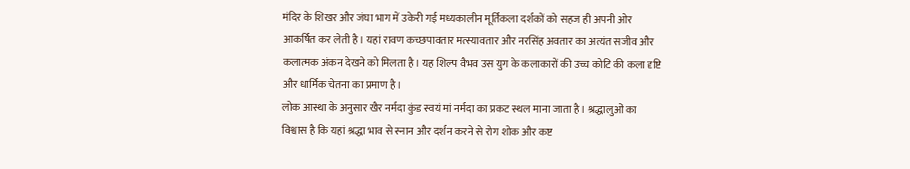मंदिर के शिखर और जंघा भाग में उकेरी गई मध्यकालीन मूर्तिकला दर्शकों को सहज ही अपनी ओर आकर्षित कर लेती है। यहां रावण कच्छपावतार मत्स्यावतार और नरसिंह अवतार का अत्यंत सजीव और कलात्मक अंकन देखने को मिलता है। यह शिल्प वैभव उस युग के कलाकारों की उच्च कोटि की कला दृष्टि और धार्मिक चेतना का प्रमाण है।
लोक आस्था के अनुसार खैर नर्मदा कुंड स्वयं मां नर्मदा का प्रकट स्थल माना जाता है। श्रद्धालुओं का विश्वास है कि यहां श्रद्धा भाव से स्नान और दर्शन करने से रोग शोक और कष्ट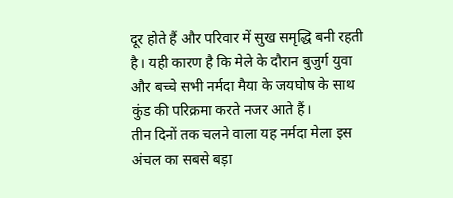दूर होते हैं और परिवार में सुख समृद्धि बनी रहती है। यही कारण है कि मेले के दौरान बुजुर्ग युवा और बच्चे सभी नर्मदा मैया के जयघोष के साथ कुंड की परिक्रमा करते नजर आते हैं।
तीन दिनों तक चलने वाला यह नर्मदा मेला इस अंचल का सबसे बड़ा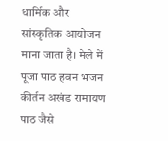धार्मिक और सांस्कृतिक आयोजन माना जाता है। मेले में पूजा पाठ हवन भजन कीर्तन अखंड रामायण पाठ जैसे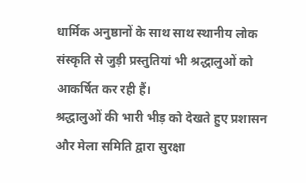धार्मिक अनुष्ठानों के साथ साथ स्थानीय लोक संस्कृति से जुड़ी प्रस्तुतियां भी श्रद्धालुओं को आकर्षित कर रही हैं।
श्रद्धालुओं की भारी भीड़ को देखते हुए प्रशासन और मेला समिति द्वारा सुरक्षा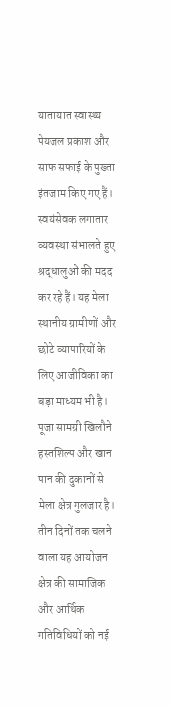यातायात स्वास्थ्य पेयजल प्रकाश और साफ सफाई के पुख्ता इंतजाम किए गए हैं। स्वयंसेवक लगातार व्यवस्था संभालते हुए श्रद्धालुओं की मदद कर रहे हैं। यह मेला स्थानीय ग्रामीणों और छोटे व्यापारियों के लिए आजीविका का बड़ा माध्यम भी है। पूजा सामग्री खिलौने हस्तशिल्प और खान पान की दुकानों से मेला क्षेत्र गुलजार है। तीन दिनों तक चलने वाला यह आयोजन क्षेत्र की सामाजिक और आर्थिक गतिविधियों को नई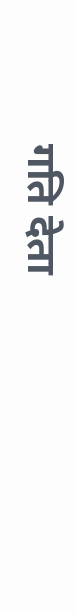गति देता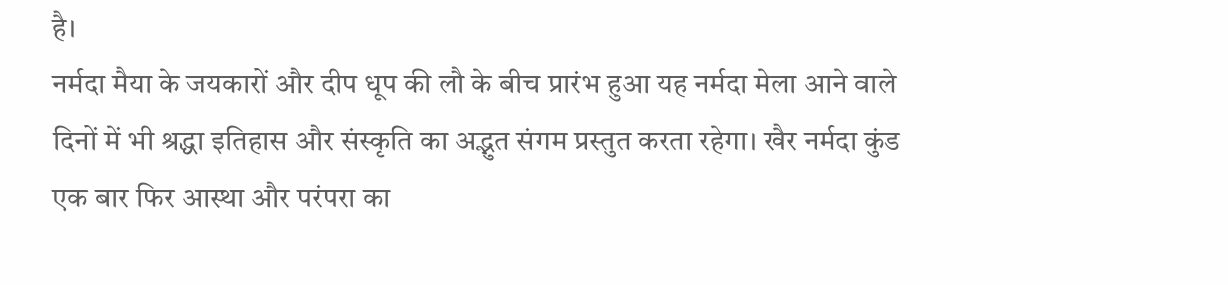है।
नर्मदा मैया के जयकारों और दीप धूप की लौ के बीच प्रारंभ हुआ यह नर्मदा मेला आने वाले दिनों में भी श्रद्धा इतिहास और संस्कृति का अद्भुत संगम प्रस्तुत करता रहेगा। खैर नर्मदा कुंड एक बार फिर आस्था और परंपरा का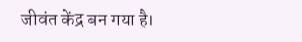जीवंत केंद्र बन गया है।